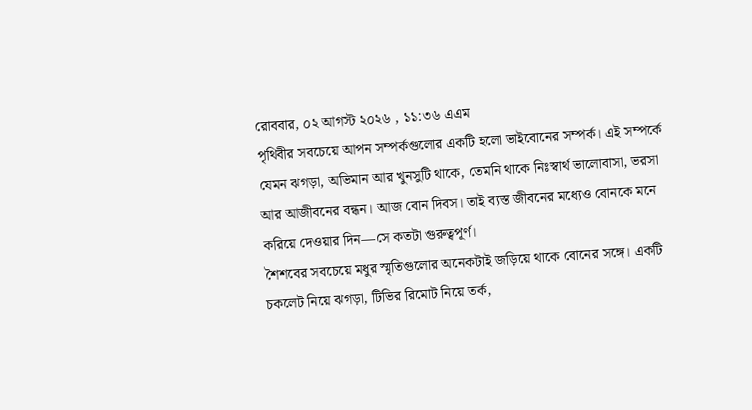রোববার, ০২ আগস্ট ২০২৬ , ১১:৩৬ এএম
পৃথিবীর সবচেয়ে আপন সম্পর্কগুলোর একটি হলো ভাইবোনের সম্পর্ক। এই সম্পর্কে যেমন ঝগড়া, অভিমান আর খুনসুটি থাকে, তেমনি থাকে নিঃস্বার্থ ভালোবাসা, ভরসা আর আজীবনের বন্ধন। আজ বোন দিবস। তাই ব্যস্ত জীবনের মধ্যেও বোনকে মনে করিয়ে দেওয়ার দিন—সে কতটা গুরুত্বপূর্ণ।
শৈশবের সবচেয়ে মধুর স্মৃতিগুলোর অনেকটাই জড়িয়ে থাকে বোনের সঙ্গে। একটি চকলেট নিয়ে ঝগড়া, টিভির রিমোট নিয়ে তর্ক,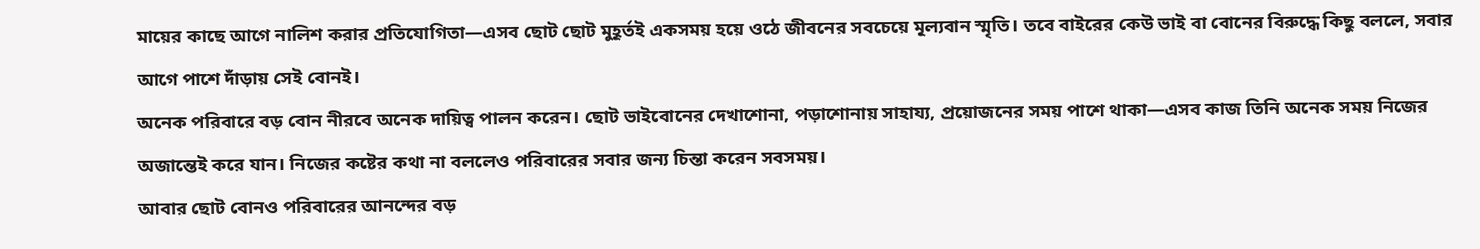মায়ের কাছে আগে নালিশ করার প্রতিযোগিতা—এসব ছোট ছোট মুহূর্তই একসময় হয়ে ওঠে জীবনের সবচেয়ে মূল্যবান স্মৃতি। তবে বাইরের কেউ ভাই বা বোনের বিরুদ্ধে কিছু বললে, সবার আগে পাশে দাঁড়ায় সেই বোনই।
অনেক পরিবারে বড় বোন নীরবে অনেক দায়িত্ব পালন করেন। ছোট ভাইবোনের দেখাশোনা, পড়াশোনায় সাহায্য, প্রয়োজনের সময় পাশে থাকা—এসব কাজ তিনি অনেক সময় নিজের অজান্তেই করে যান। নিজের কষ্টের কথা না বললেও পরিবারের সবার জন্য চিন্তা করেন সবসময়।
আবার ছোট বোনও পরিবারের আনন্দের বড়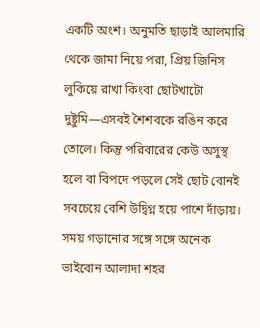একটি অংশ। অনুমতি ছাড়াই আলমারি থেকে জামা নিয়ে পরা, প্রিয় জিনিস লুকিয়ে রাখা কিংবা ছোটখাটো দুষ্টুমি—এসবই শৈশবকে রঙিন করে তোলে। কিন্তু পরিবারের কেউ অসুস্থ হলে বা বিপদে পড়লে সেই ছোট বোনই সবচেয়ে বেশি উদ্বিগ্ন হয়ে পাশে দাঁড়ায়।
সময় গড়ানোর সঙ্গে সঙ্গে অনেক ভাইবোন আলাদা শহর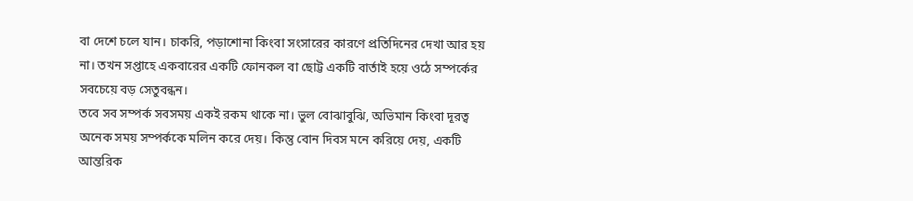বা দেশে চলে যান। চাকরি, পড়াশোনা কিংবা সংসারের কারণে প্রতিদিনের দেখা আর হয় না। তখন সপ্তাহে একবারের একটি ফোনকল বা ছোট্ট একটি বার্তাই হয়ে ওঠে সম্পর্কের সবচেয়ে বড় সেতুবন্ধন।
তবে সব সম্পর্ক সবসময় একই রকম থাকে না। ভুল বোঝাবুঝি, অভিমান কিংবা দূরত্ব অনেক সময় সম্পর্ককে মলিন করে দেয়। কিন্তু বোন দিবস মনে করিয়ে দেয়, একটি আন্তরিক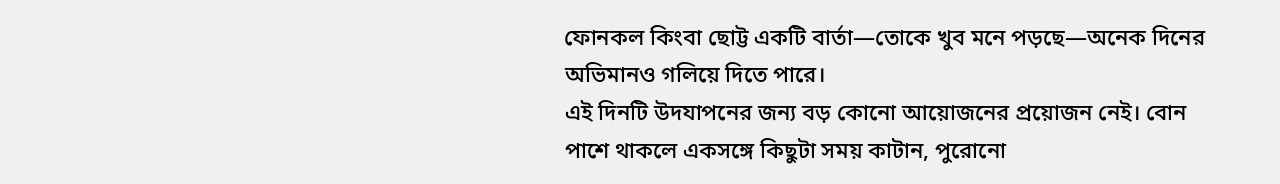ফোনকল কিংবা ছোট্ট একটি বার্তা—তোকে খুব মনে পড়ছে—অনেক দিনের অভিমানও গলিয়ে দিতে পারে।
এই দিনটি উদযাপনের জন্য বড় কোনো আয়োজনের প্রয়োজন নেই। বোন পাশে থাকলে একসঙ্গে কিছুটা সময় কাটান, পুরোনো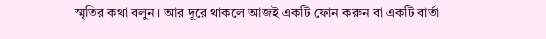স্মৃতির কথা বলুন। আর দূরে থাকলে আজই একটি ফোন করুন বা একটি বার্তা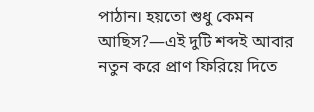পাঠান। হয়তো শুধু কেমন আছিস?—এই দুটি শব্দই আবার নতুন করে প্রাণ ফিরিয়ে দিতে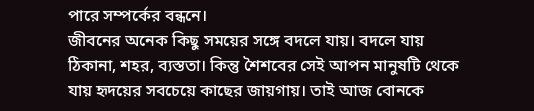পারে সম্পর্কের বন্ধনে।
জীবনের অনেক কিছু সময়ের সঙ্গে বদলে যায়। বদলে যায় ঠিকানা, শহর, ব্যস্ততা। কিন্তু শৈশবের সেই আপন মানুষটি থেকে যায় হৃদয়ের সবচেয়ে কাছের জায়গায়। তাই আজ বোনকে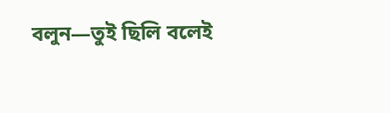বলুন—তুই ছিলি বলেই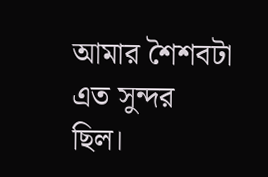আমার শৈশবটা এত সুন্দর ছিল।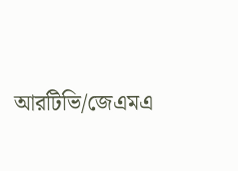আরটিভি/জেএমএ